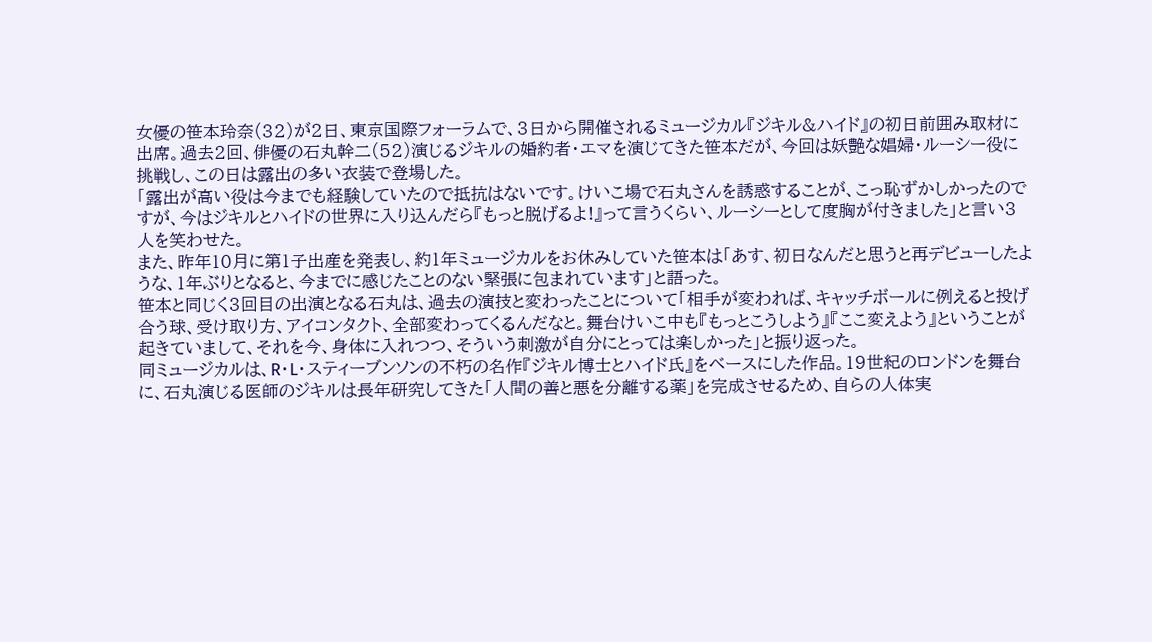女優の笹本玲奈(32)が2日、東京国際フォーラムで、3日から開催されるミュージカル『ジキル&ハイド』の初日前囲み取材に出席。過去2回、俳優の石丸幹二(52)演じるジキルの婚約者・エマを演じてきた笹本だが、今回は妖艶な娼婦・ルーシー役に挑戦し、この日は露出の多い衣装で登場した。
「露出が高い役は今までも経験していたので抵抗はないです。けいこ場で石丸さんを誘惑することが、こっ恥ずかしかったのですが、今はジキルとハイドの世界に入り込んだら『もっと脱げるよ!』って言うくらい、ルーシーとして度胸が付きました」と言い3人を笑わせた。
また、昨年10月に第1子出産を発表し、約1年ミュージカルをお休みしていた笹本は「あす、初日なんだと思うと再デビューしたような、1年ぶりとなると、今までに感じたことのない緊張に包まれています」と語った。
笹本と同じく3回目の出演となる石丸は、過去の演技と変わったことについて「相手が変われば、キャッチボールに例えると投げ合う球、受け取り方、アイコンタクト、全部変わってくるんだなと。舞台けいこ中も『もっとこうしよう』『ここ変えよう』ということが起きていまして、それを今、身体に入れつつ、そういう刺激が自分にとっては楽しかった」と振り返った。
同ミュージカルは、R・L・スティーブンソンの不朽の名作『ジキル博士とハイド氏』をベースにした作品。19世紀のロンドンを舞台に、石丸演じる医師のジキルは長年研究してきた「人間の善と悪を分離する薬」を完成させるため、自らの人体実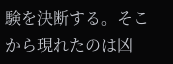験を決断する。そこから現れたのは凶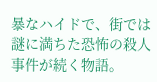暴なハイドで、街では謎に満ちた恐怖の殺人事件が続く物語。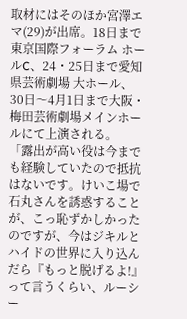取材にはそのほか宮澤エマ(29)が出席。18日まで東京国際フォーラム ホールC、24・25日まで愛知県芸術劇場 大ホール、30日〜4月1日まで大阪・梅田芸術劇場メインホールにて上演される。
「露出が高い役は今までも経験していたので抵抗はないです。けいこ場で石丸さんを誘惑することが、こっ恥ずかしかったのですが、今はジキルとハイドの世界に入り込んだら『もっと脱げるよ!』って言うくらい、ルーシー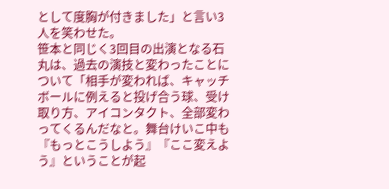として度胸が付きました」と言い3人を笑わせた。
笹本と同じく3回目の出演となる石丸は、過去の演技と変わったことについて「相手が変われば、キャッチボールに例えると投げ合う球、受け取り方、アイコンタクト、全部変わってくるんだなと。舞台けいこ中も『もっとこうしよう』『ここ変えよう』ということが起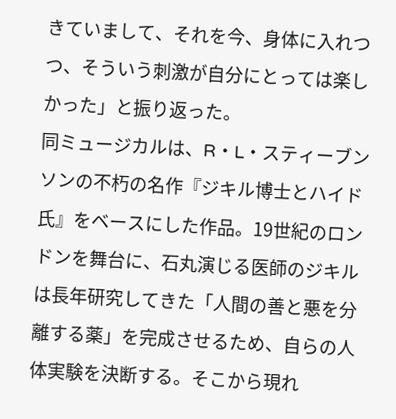きていまして、それを今、身体に入れつつ、そういう刺激が自分にとっては楽しかった」と振り返った。
同ミュージカルは、R・L・スティーブンソンの不朽の名作『ジキル博士とハイド氏』をベースにした作品。19世紀のロンドンを舞台に、石丸演じる医師のジキルは長年研究してきた「人間の善と悪を分離する薬」を完成させるため、自らの人体実験を決断する。そこから現れ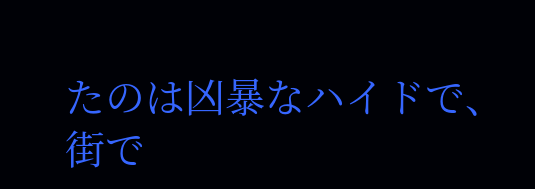たのは凶暴なハイドで、街で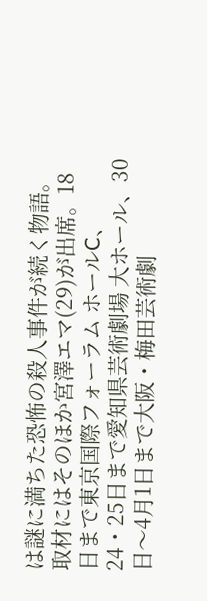は謎に満ちた恐怖の殺人事件が続く物語。
取材にはそのほか宮澤エマ(29)が出席。18日まで東京国際フォーラム ホールC、24・25日まで愛知県芸術劇場 大ホール、30日〜4月1日まで大阪・梅田芸術劇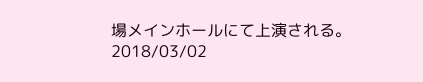場メインホールにて上演される。
2018/03/02